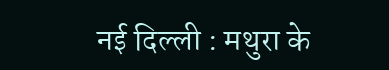नई दिल्ली : मथुरा के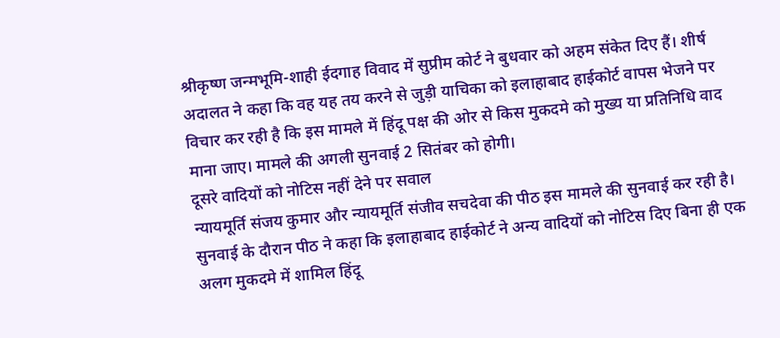श्रीकृष्ण जन्मभूमि-शाही ईदगाह विवाद में सुप्रीम कोर्ट ने बुधवार को अहम संकेत दिए हैं। शीर्ष अदालत ने कहा कि वह यह तय करने से जुड़ी याचिका को इलाहाबाद हाईकोर्ट वापस भेजने पर विचार कर रही है कि इस मामले में हिंदू पक्ष की ओर से किस मुकदमे को मुख्य या प्रतिनिधि वाद माना जाए। मामले की अगली सुनवाई 2 सितंबर को होगी।
दूसरे वादियों को नोटिस नहीं देने पर सवाल
न्यायमूर्ति संजय कुमार और न्यायमूर्ति संजीव सचदेवा की पीठ इस मामले की सुनवाई कर रही है। सुनवाई के दौरान पीठ ने कहा कि इलाहाबाद हाईकोर्ट ने अन्य वादियों को नोटिस दिए बिना ही एक अलग मुकदमे में शामिल हिंदू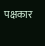पक्षकार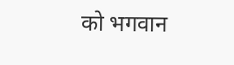को भगवान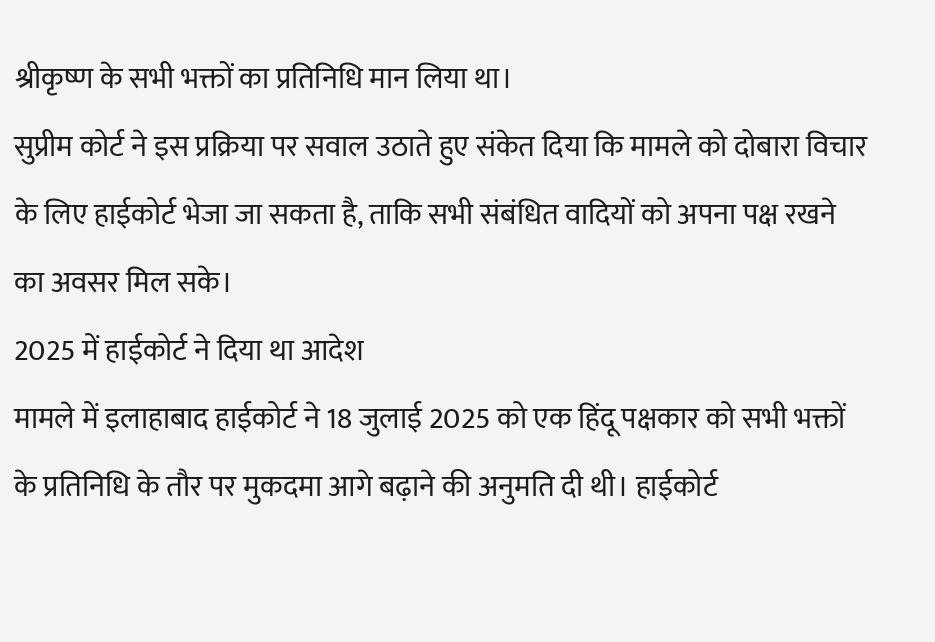श्रीकृष्ण के सभी भक्तों का प्रतिनिधि मान लिया था।
सुप्रीम कोर्ट ने इस प्रक्रिया पर सवाल उठाते हुए संकेत दिया कि मामले को दोबारा विचार के लिए हाईकोर्ट भेजा जा सकता है, ताकि सभी संबंधित वादियों को अपना पक्ष रखने का अवसर मिल सके।
2025 में हाईकोर्ट ने दिया था आदेश
मामले में इलाहाबाद हाईकोर्ट ने 18 जुलाई 2025 को एक हिंदू पक्षकार को सभी भक्तों के प्रतिनिधि के तौर पर मुकदमा आगे बढ़ाने की अनुमति दी थी। हाईकोर्ट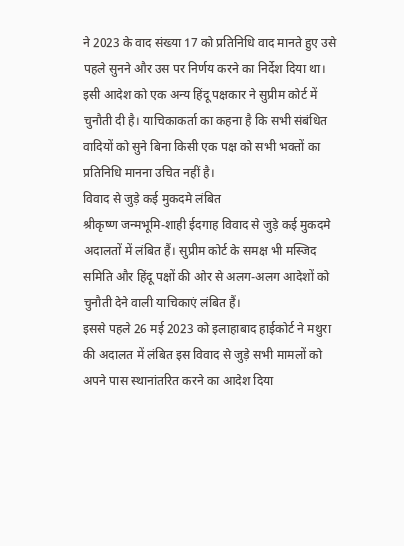ने 2023 के वाद संख्या 17 को प्रतिनिधि वाद मानते हुए उसे पहले सुनने और उस पर निर्णय करने का निर्देश दिया था।
इसी आदेश को एक अन्य हिंदू पक्षकार ने सुप्रीम कोर्ट में चुनौती दी है। याचिकाकर्ता का कहना है कि सभी संबंधित वादियों को सुने बिना किसी एक पक्ष को सभी भक्तों का प्रतिनिधि मानना उचित नहीं है।
विवाद से जुड़े कई मुकदमे लंबित
श्रीकृष्ण जन्मभूमि-शाही ईदगाह विवाद से जुड़े कई मुकदमे अदालतों में लंबित हैं। सुप्रीम कोर्ट के समक्ष भी मस्जिद समिति और हिंदू पक्षों की ओर से अलग-अलग आदेशों को चुनौती देने वाली याचिकाएं लंबित हैं।
इससे पहले 26 मई 2023 को इलाहाबाद हाईकोर्ट ने मथुरा की अदालत में लंबित इस विवाद से जुड़े सभी मामलों को अपने पास स्थानांतरित करने का आदेश दिया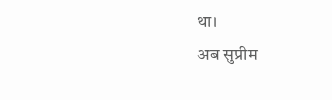था।
अब सुप्रीम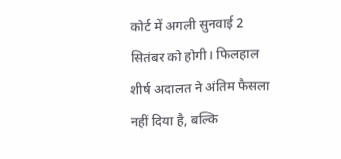कोर्ट में अगली सुनवाई 2 सितंबर को होगी। फिलहाल शीर्ष अदालत ने अंतिम फैसला नहीं दिया है, बल्कि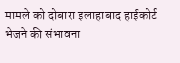मामले को दोबारा इलाहाबाद हाईकोर्ट भेजने की संभावना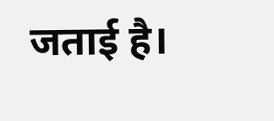जताई है।